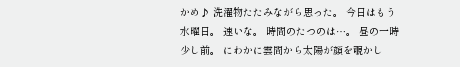かめ♪ 洗濯物たたみながら思った。 今日はもう水曜日。 速いな。 時間のたつのは…。 昼の一時少し前。 にわかに雲間から太陽が顔を覗かし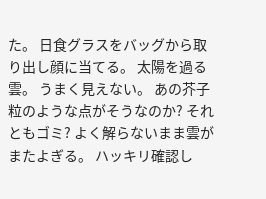た。 日食グラスをバッグから取り出し顔に当てる。 太陽を過る雲。 うまく見えない。 あの芥子粒のような点がそうなのか? それともゴミ? よく解らないまま雲がまたよぎる。 ハッキリ確認し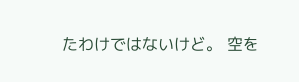たわけではないけど。 空を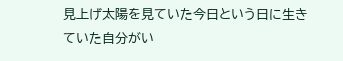見上げ太陽を見ていた今日という日に生きていた自分がい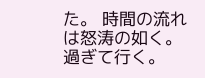た。 時間の流れは怒涛の如く。 過ぎて行く。